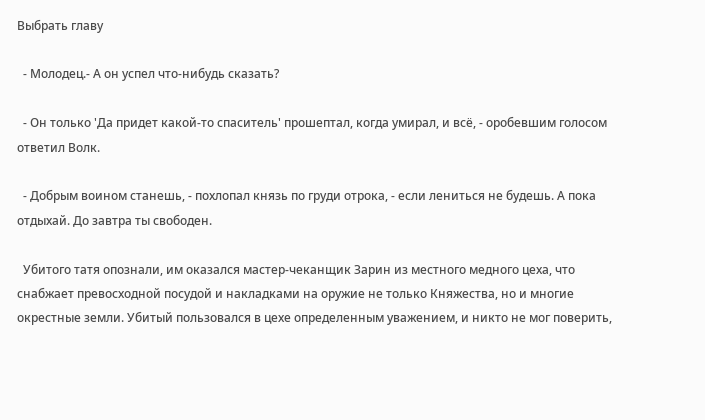Выбрать главу

  - Молодец.- А он успел что-нибудь сказать?

  - Он только 'Да придет какой-то спаситель' прошептал, когда умирал, и всё, - оробевшим голосом ответил Волк.

  - Добрым воином станешь, - похлопал князь по груди отрока, - если лениться не будешь. А пока отдыхай. До завтра ты свободен.

  Убитого татя опознали, им оказался мастер-чеканщик Зарин из местного медного цеха, что снабжает превосходной посудой и накладками на оружие не только Княжества, но и многие окрестные земли. Убитый пользовался в цехе определенным уважением, и никто не мог поверить,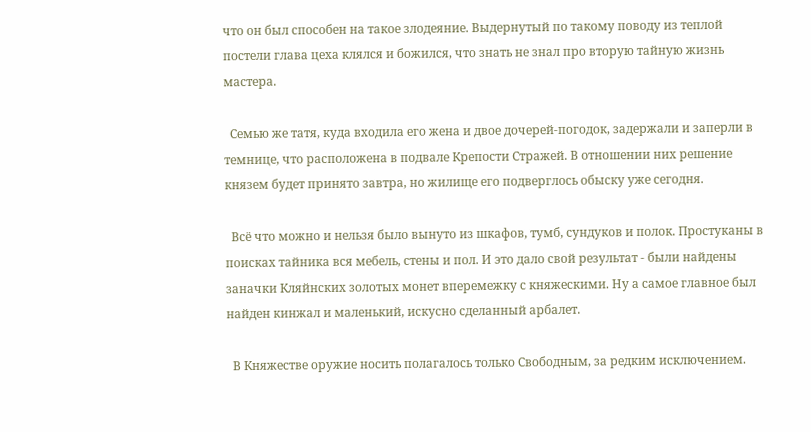что он был способен на такое злодеяние. Выдернутый по такому поводу из теплой постели глава цеха клялся и божился, что знать не знал про вторую тайную жизнь мастера.

  Семью же татя, куда входила его жена и двое дочерей-погодок, задержали и заперли в темнице, что расположена в подвале Крепости Стражей. В отношении них решение князем будет принято завтра, но жилище его подверглось обыску уже сегодня.

  Всё что можно и нельзя было вынуто из шкафов, тумб, сундуков и полок. Простуканы в поисках тайника вся мебель, стены и пол. И это дало свой результат - были найдены заначки Кляйнских золотых монет вперемежку с княжескими. Ну а самое главное был найден кинжал и маленький, искусно сделанный арбалет.

  В Княжестве оружие носить полагалось только Свободным, за редким исключением.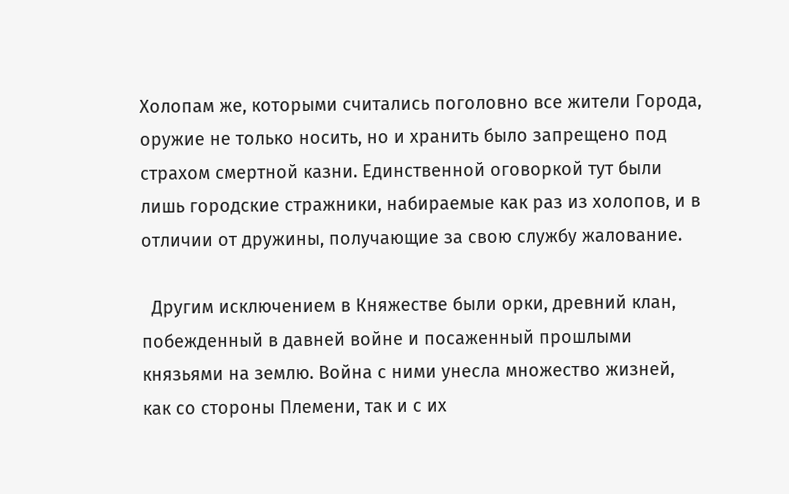Холопам же, которыми считались поголовно все жители Города, оружие не только носить, но и хранить было запрещено под страхом смертной казни. Единственной оговоркой тут были лишь городские стражники, набираемые как раз из холопов, и в отличии от дружины, получающие за свою службу жалование.

  Другим исключением в Княжестве были орки, древний клан, побежденный в давней войне и посаженный прошлыми князьями на землю. Война с ними унесла множество жизней, как со стороны Племени, так и с их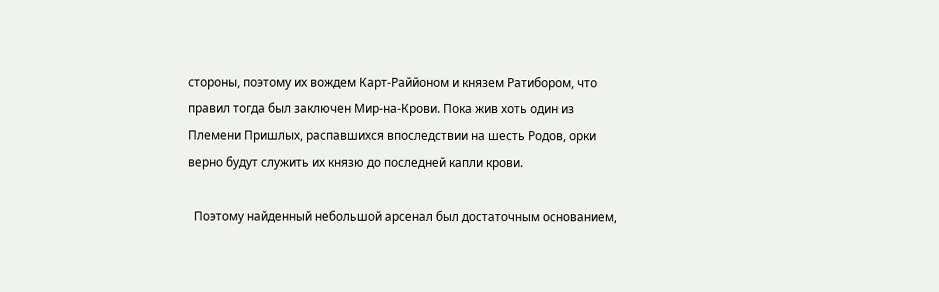стороны, поэтому их вождем Карт-Раййоном и князем Ратибором, что правил тогда был заключен Мир-на-Крови. Пока жив хоть один из Племени Пришлых, распавшихся впоследствии на шесть Родов, орки верно будут служить их князю до последней капли крови.

  Поэтому найденный небольшой арсенал был достаточным основанием,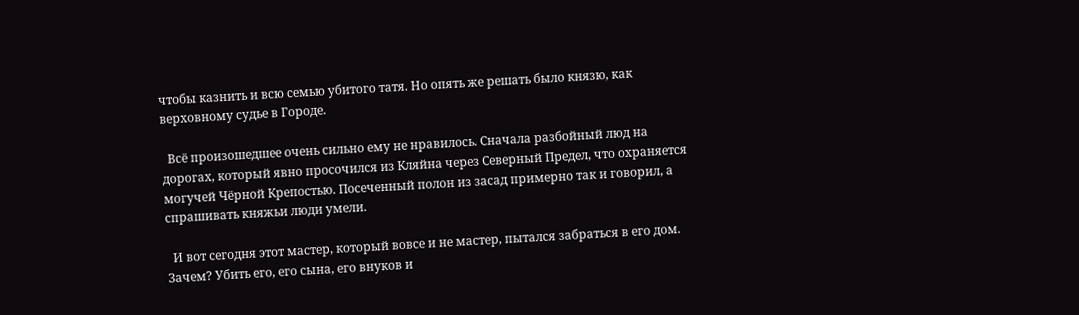чтобы казнить и всю семью убитого татя. Но опять же решать было князю, как верховному судье в Городе.

  Всё произошедшее очень сильно ему не нравилось. Сначала разбойный люд на дорогах, который явно просочился из Кляйна через Северный Предел, что охраняется могучей Чёрной Крепостью. Посеченный полон из засад примерно так и говорил, а спрашивать княжьи люди умели.

  И вот сегодня этот мастер, который вовсе и не мастер, пытался забраться в его дом. Зачем? Убить его, его сына, его внуков и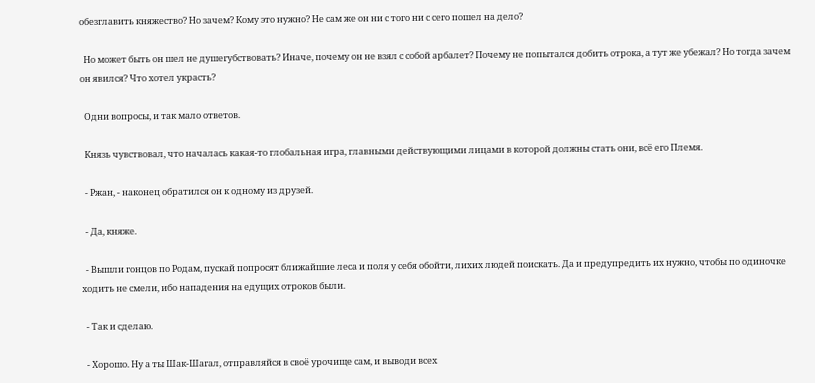обезглавить княжество? Но зачем? Кому это нужно? Не сам же он ни с того ни с сего пошел на дело?

  Но может быть он шел не душегубствовать? Иначе, почему он не взял с собой арбалет? Почему не попытался добить отрока, а тут же убежал? Но тогда зачем он явился? Что хотел украсть?

  Одни вопросы, и так мало ответов.

  Князь чувствовал, что началась какая-то глобальная игра, главными действующими лицами в которой должны стать они, всё его Племя.

  - Ржан, - наконец обратился он к одному из друзей.

  - Да, княже.

  - Вышли гонцов по Родам, пускай попросят ближайшие леса и поля у себя обойти, лихих людей поискать. Да и предупредить их нужно, чтобы по одиночке ходить не смели, ибо нападения на едущих отроков были.

  - Так и сделаю.

  - Хорошо. Ну а ты Шак-Шагал, отправляйся в своё урочище сам, и выводи всех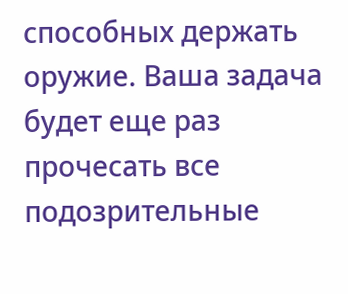способных держать оружие. Ваша задача будет еще раз прочесать все подозрительные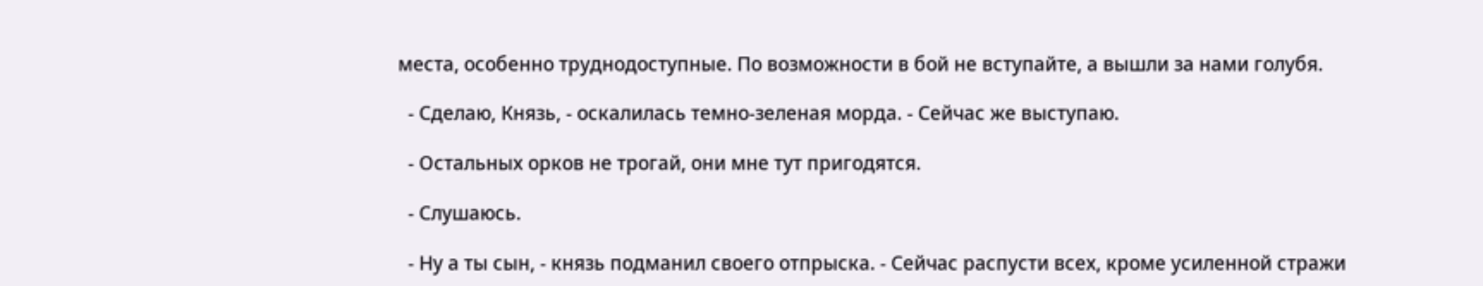места, особенно труднодоступные. По возможности в бой не вступайте, а вышли за нами голубя.

  - Сделаю, Князь, - оскалилась темно-зеленая морда. - Сейчас же выступаю.

  - Остальных орков не трогай, они мне тут пригодятся.

  - Слушаюсь.

  - Ну а ты сын, - князь подманил своего отпрыска. - Сейчас распусти всех, кроме усиленной стражи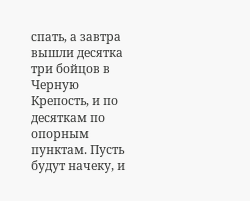спать, а завтра вышли десятка три бойцов в Черную Крепость, и по десяткам по опорным пунктам. Пусть будут начеку, и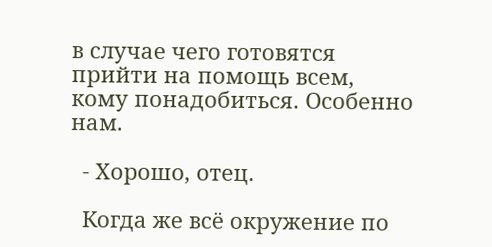в случае чего готовятся прийти на помощь всем, кому понадобиться. Особенно нам.

  - Хорошо, отец.

  Когда же всё окружение по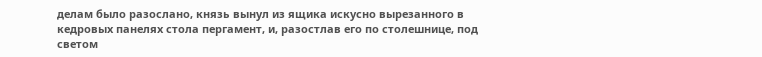делам было разослано, князь вынул из ящика искусно вырезанного в кедровых панелях стола пергамент, и, разостлав его по столешнице, под светом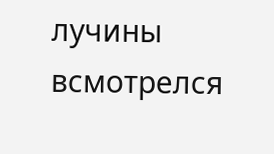лучины всмотрелся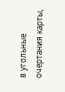в угольные очертания карты,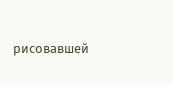рисовавшей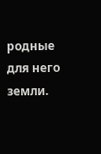родные для него земли.